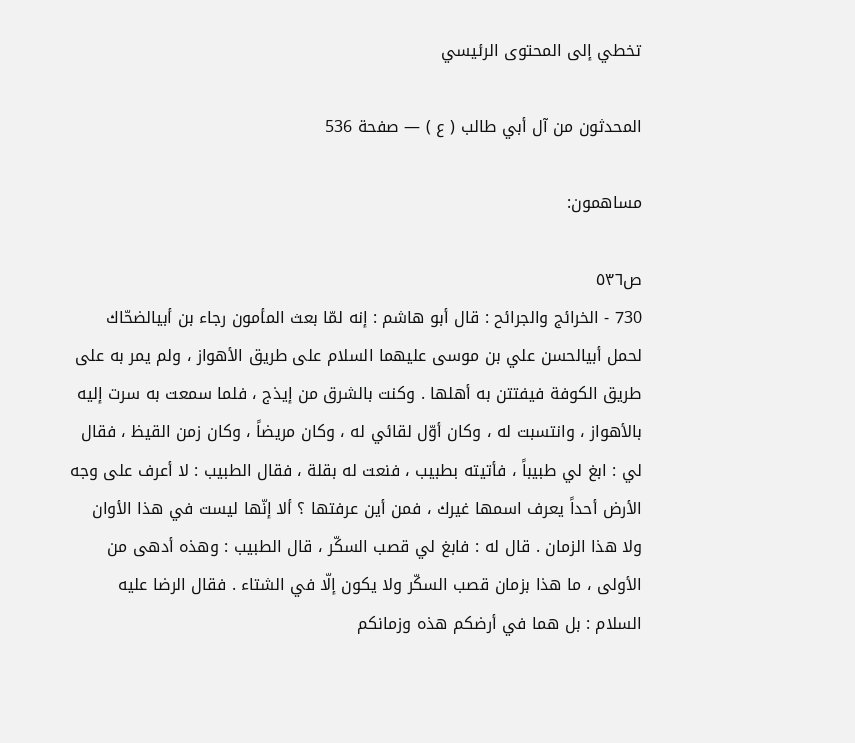تخطي إلى المحتوى الرئيسي

المحدثون من آل أبي طالب ( ع ) — صفحة 536

مساهمون:

ص٥٣٦
730 - الخرائج والجرائح : قال أبو هاشم : إنه لمّا بعث المأمون رجاء بن أبيالضحّاك لحمل أبيالحسن علي بن موسى عليهما السلام على طريق الأهواز ، ولم يمر به على طريق الكوفة فيفتتن به أهلها . وكنت بالشرق من إيذج ، فلما سمعت به سرت إليه بالأهواز ، وانتسبت له ، وكان أوّل لقائي له ، وكان مريضاً ، وكان زمن القيظ ، فقال لي : ابغ لي طبيباً ، فأتيته بطبيب ، فنعت له بقلة ، فقال الطبيب : لا أعرف على وجه الأرض أحداً يعرف اسمها غيرك ، فمن أين عرفتها ؟ ألا إنّها ليست في هذا الأوان ولا هذا الزمان . قال له : فابغ لي قصب السكّر ، قال الطبيب : وهذه أدهى من الأولى ، ما هذا بزمان قصب السكّر ولا يكون إلّا في الشتاء . فقال الرضا عليه السلام : بل هما في أرضكم هذه وزمانكم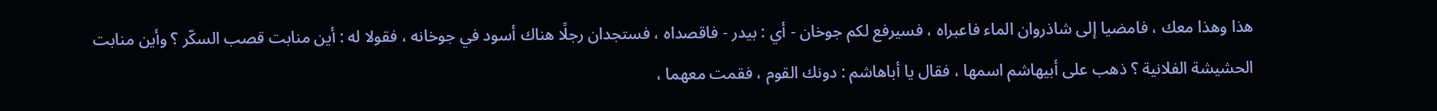هذا وهذا معك ، فامضيا إلى شاذروان الماء فاعبراه ، فسيرفع لكم جوخان - أي : بيدر - فاقصداه ، فستجدان رجلًا هناك أسود في جوخانه ، فقولا له : أين منابت قصب السكّر ؟ وأين منابت الحشيشة الفلانية ؟ ذهب على أبيهاشم اسمها ، فقال يا أباهاشم : دونك القوم ، فقمت معهما ،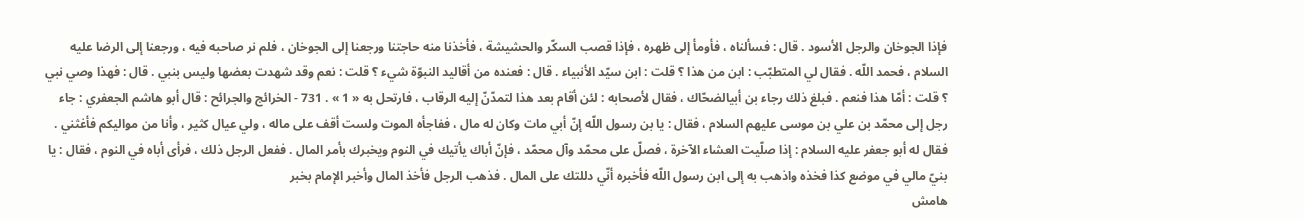فإذا الجوخان والرجل الأسود . قال : فسألناه ، فأومأ إلى ظهره ، فإذا قصب السكّر والحشيشة ، فأخذنا منه حاجتنا ورجعنا إلى الجوخان ، فلم نر صاحبه فيه ، ورجعنا إلى الرضا عليه السلام ، فحمد اللّه . فقال لي المتطبّب : ابن من هذا ؟ قلت : ابن سيّد الأنبياء . قال : فعنده من أقاليد النبوّة شيء ؟ قلت : نعم وقد شهدت بعضها وليس بنبي . قال : فهذا وصي نبي ؟ قلت : أمّا هذا فنعم . فبلغ ذلك رجاء بن أبيالضحّاك ، فقال لأصحابه : لئن أقام بعد هذا لتمدّنّ إليه الرقاب ، فارتحل به « 1 » . 731 - الخرائج والجرائح : قال أبو هاشم الجعفري : جاء رجل إلى محمّد بن علي بن موسى عليهم السلام ، فقال : يا بن رسول اللّه إنّ أبي مات وكان له مال ، ففاجأه الموت ولست أقف على ماله ، ولي عيال كثير ، وأنا من مواليكم فأغثني . فقال له أبو جعفر عليه السلام : إذا صلّيت العشاء الآخرة ، فصلّ على محمّد وآل محمّد ، فإنّ أباك يأتيك في النوم ويخبرك بأمر المال . ففعل الرجل ذلك ، فرأى أباه في النوم ، فقال : يا بنيّ مالي في موضع كذا فخذه واذهب به إلى ابن رسول اللّه فأخبره أنّي دللتك على المال . فذهب الرجل فأخذ المال وأخبر الإمام بخبر
هامش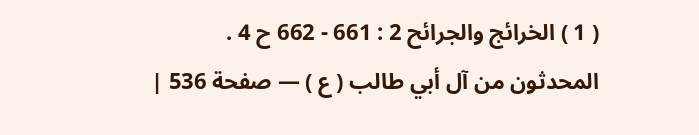( 1 ) الخرائج والجرائح 2 : 661 - 662 ح 4 .
المحدثون من آل أبي طالب ( ع ) — صفحة 536 |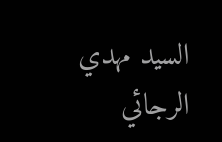السيد مهدي الرجائي